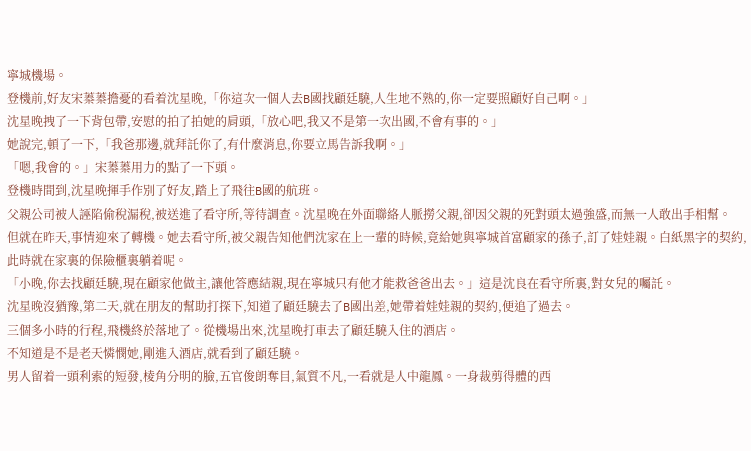寧城機場。
登機前,好友宋蓁蓁擔憂的看着沈星晚,「你這次一個人去B國找顧廷驍,人生地不熟的,你一定要照顧好自己啊。」
沈星晚拽了一下背包帶,安慰的拍了拍她的肩頭,「放心吧,我又不是第一次出國,不會有事的。」
她說完,頓了一下,「我爸那邊,就拜託你了,有什麼消息,你要立馬告訴我啊。」
「嗯,我會的。」宋蓁蓁用力的點了一下頭。
登機時間到,沈星晚揮手作別了好友,踏上了飛往B國的航班。
父親公司被人誣陷偷稅漏稅,被送進了看守所,等待調查。沈星晚在外面聯絡人脈撈父親,卻因父親的死對頭太過強盛,而無一人敢出手相幫。
但就在昨天,事情迎來了轉機。她去看守所,被父親告知他們沈家在上一輩的時候,竟給她與寧城首富顧家的孫子,訂了娃娃親。白紙黑字的契約,此時就在家裏的保險櫃裏躺着呢。
「小晚,你去找顧廷驍,現在顧家他做主,讓他答應結親,現在寧城只有他才能救爸爸出去。」這是沈良在看守所裏,對女兒的囑託。
沈星晚沒猶豫,第二天,就在朋友的幫助打探下,知道了顧廷驍去了B國出差,她帶着娃娃親的契約,便追了過去。
三個多小時的行程,飛機終於落地了。從機場出來,沈星晚打車去了顧廷驍入住的酒店。
不知道是不是老天憐憫她,剛進入酒店,就看到了顧廷驍。
男人留着一頭利索的短發,棱角分明的臉,五官俊朗奪目,氣質不凡,一看就是人中龍鳳。一身裁剪得體的西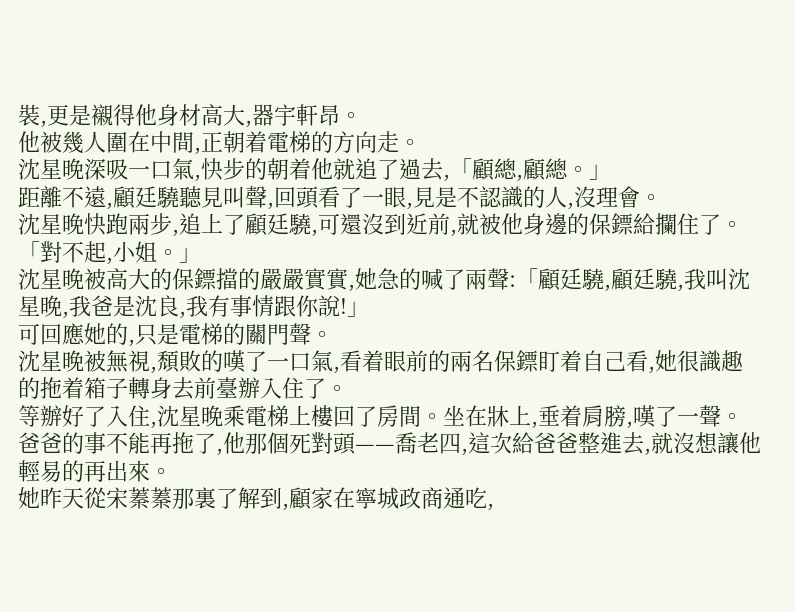裝,更是襯得他身材高大,器宇軒昂。
他被幾人圍在中間,正朝着電梯的方向走。
沈星晚深吸一口氣,快步的朝着他就追了過去,「顧總,顧總。」
距離不遠,顧廷驍聽見叫聲,回頭看了一眼,見是不認識的人,沒理會。
沈星晚快跑兩步,追上了顧廷驍,可還沒到近前,就被他身邊的保鏢給攔住了。
「對不起,小姐。」
沈星晚被高大的保鏢擋的嚴嚴實實,她急的喊了兩聲:「顧廷驍,顧廷驍,我叫沈星晚,我爸是沈良,我有事情跟你說!」
可回應她的,只是電梯的關門聲。
沈星晚被無視,頹敗的嘆了一口氣,看着眼前的兩名保鏢盯着自己看,她很識趣的拖着箱子轉身去前臺辦入住了。
等辦好了入住,沈星晚乘電梯上樓回了房間。坐在牀上,垂着肩膀,嘆了一聲。
爸爸的事不能再拖了,他那個死對頭——喬老四,這次給爸爸整進去,就沒想讓他輕易的再出來。
她昨天從宋蓁蓁那裏了解到,顧家在寧城政商通吃,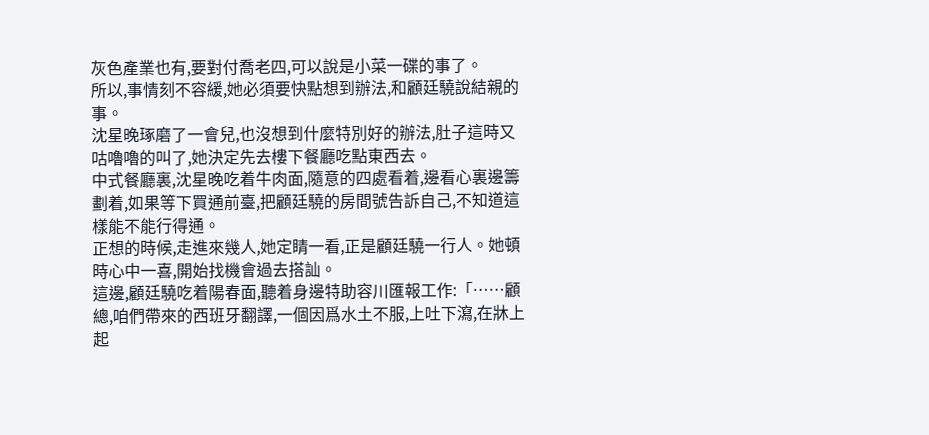灰色產業也有,要對付喬老四,可以說是小菜一碟的事了。
所以,事情刻不容緩,她必須要快點想到辦法,和顧廷驍說結親的事。
沈星晚琢磨了一會兒,也沒想到什麼特別好的辦法,肚子這時又咕嚕嚕的叫了,她決定先去樓下餐廳吃點東西去。
中式餐廳裏,沈星晚吃着牛肉面,隨意的四處看着,邊看心裏邊籌劃着,如果等下買通前臺,把顧廷驍的房間號告訴自己,不知道這樣能不能行得通。
正想的時候,走進來幾人,她定睛一看,正是顧廷驍一行人。她頓時心中一喜,開始找機會過去搭訕。
這邊,顧廷驍吃着陽春面,聽着身邊特助容川匯報工作:「……顧總,咱們帶來的西班牙翻譯,一個因爲水土不服,上吐下瀉,在牀上起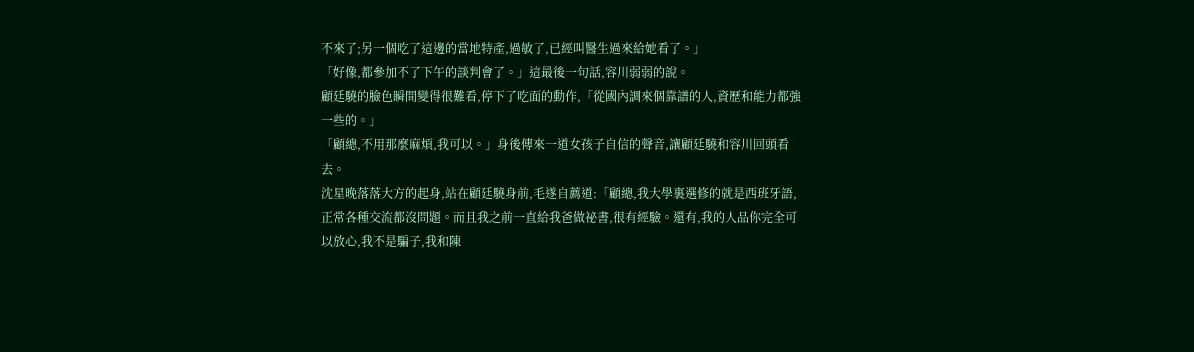不來了;另一個吃了這邊的當地特產,過敏了,已經叫醫生過來給她看了。」
「好像,都參加不了下午的談判會了。」這最後一句話,容川弱弱的說。
顧廷驍的臉色瞬間變得很難看,停下了吃面的動作,「從國內調來個靠譜的人,資歷和能力都強一些的。」
「顧總,不用那麼麻煩,我可以。」身後傳來一道女孩子自信的聲音,讓顧廷驍和容川回頭看去。
沈星晚落落大方的起身,站在顧廷驍身前,毛遂自薦道:「顧總,我大學裏選修的就是西班牙語,正常各種交流都沒問題。而且我之前一直給我爸做祕書,很有經驗。還有,我的人品你完全可以放心,我不是騙子,我和陳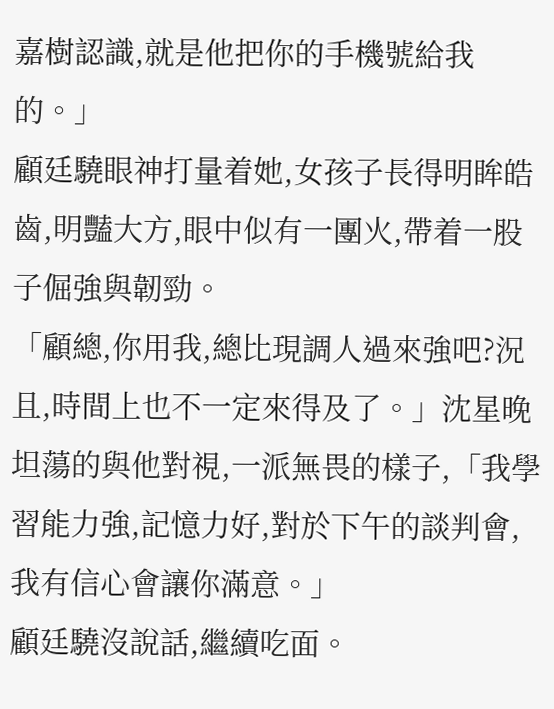嘉樹認識,就是他把你的手機號給我的。」
顧廷驍眼神打量着她,女孩子長得明眸皓齒,明豔大方,眼中似有一團火,帶着一股子倔強與韌勁。
「顧總,你用我,總比現調人過來強吧?況且,時間上也不一定來得及了。」沈星晚坦蕩的與他對視,一派無畏的樣子,「我學習能力強,記憶力好,對於下午的談判會,我有信心會讓你滿意。」
顧廷驍沒說話,繼續吃面。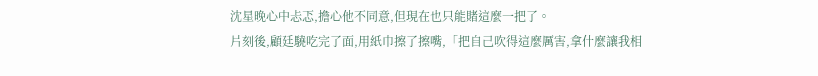沈星晚心中忐忑,擔心他不同意,但現在也只能賭這麼一把了。
片刻後,顧廷驍吃完了面,用紙巾擦了擦嘴,「把自己吹得這麼厲害,拿什麼讓我相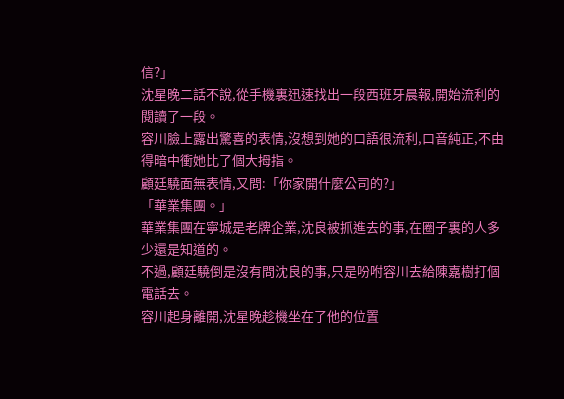信?」
沈星晚二話不說,從手機裏迅速找出一段西班牙晨報,開始流利的閱讀了一段。
容川臉上露出驚喜的表情,沒想到她的口語很流利,口音純正,不由得暗中衝她比了個大拇指。
顧廷驍面無表情,又問:「你家開什麼公司的?」
「華業集團。」
華業集團在寧城是老牌企業,沈良被抓進去的事,在圈子裏的人多少還是知道的。
不過,顧廷驍倒是沒有問沈良的事,只是吩咐容川去給陳嘉樹打個電話去。
容川起身離開,沈星晚趁機坐在了他的位置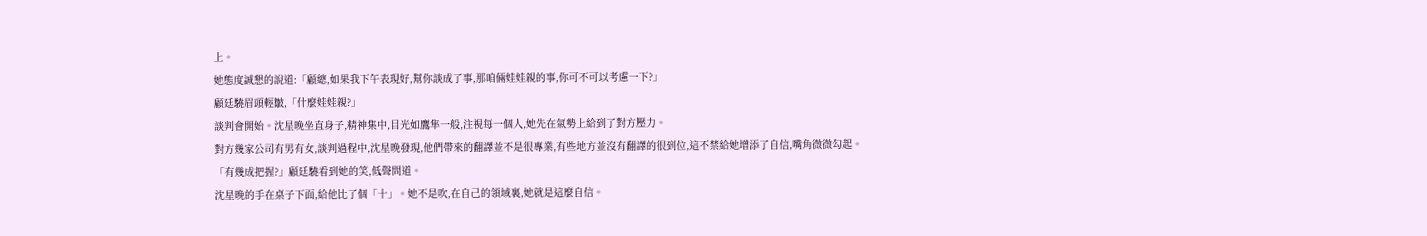上。
她態度誠懇的說道:「顧總,如果我下午表現好,幫你談成了事,那咱倆娃娃親的事,你可不可以考慮一下?」
顧廷驍眉頭輕皺,「什麼娃娃親?」
談判會開始。沈星晚坐直身子,精神集中,目光如鷹隼一般,注視每一個人,她先在氣勢上給到了對方壓力。
對方幾家公司有男有女,談判過程中,沈星晚發現,他們帶來的翻譯並不是很專業,有些地方並沒有翻譯的很到位,這不禁給她增添了自信,嘴角微微勾起。
「有幾成把握?」顧廷驍看到她的笑,低聲問道。
沈星晚的手在桌子下面,給他比了個「十」。她不是吹,在自己的領域裏,她就是這麼自信。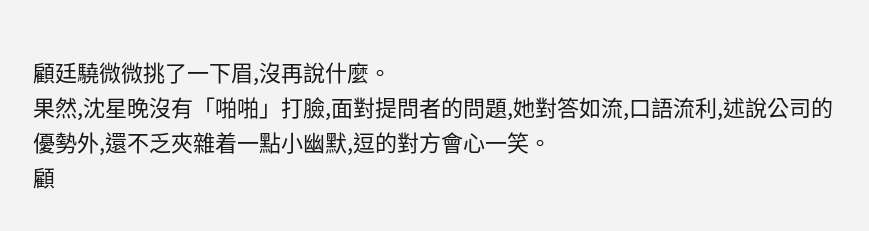顧廷驍微微挑了一下眉,沒再說什麼。
果然,沈星晚沒有「啪啪」打臉,面對提問者的問題,她對答如流,口語流利,述說公司的優勢外,還不乏夾雜着一點小幽默,逗的對方會心一笑。
顧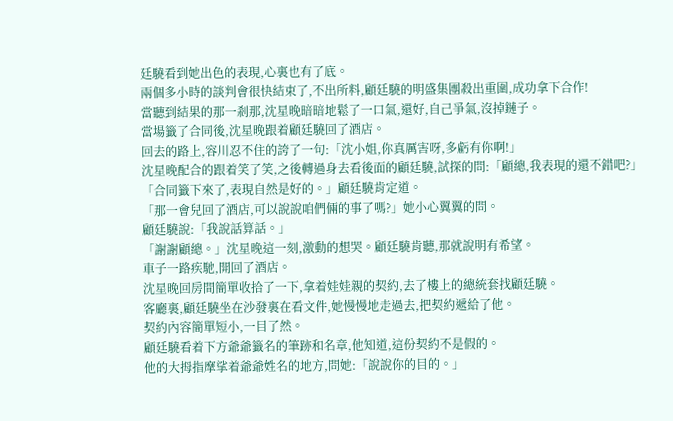廷驍看到她出色的表現,心裏也有了底。
兩個多小時的談判會很快結束了,不出所料,顧廷驍的明盛集團殺出重圍,成功拿下合作!
當聽到結果的那一剎那,沈星晚暗暗地鬆了一口氣,還好,自己爭氣,沒掉鏈子。
當場籤了合同後,沈星晚跟着顧廷驍回了酒店。
回去的路上,容川忍不住的誇了一句:「沈小姐,你真厲害呀,多虧有你啊!」
沈星晚配合的跟着笑了笑,之後轉過身去看後面的顧廷驍,試探的問:「顧總,我表現的還不錯吧?」
「合同籤下來了,表現自然是好的。」顧廷驍肯定道。
「那一會兒回了酒店,可以說說咱們倆的事了嗎?」她小心翼翼的問。
顧廷驍說:「我說話算話。」
「謝謝顧總。」沈星晚這一刻,激動的想哭。顧廷驍肯聽,那就說明有希望。
車子一路疾馳,開回了酒店。
沈星晚回房間簡單收拾了一下,拿着娃娃親的契約,去了樓上的總統套找顧廷驍。
客廳裏,顧廷驍坐在沙發裏在看文件,她慢慢地走過去,把契約遞給了他。
契約內容簡單短小,一目了然。
顧廷驍看着下方爺爺籤名的筆跡和名章,他知道,這份契約不是假的。
他的大拇指摩挲着爺爺姓名的地方,問她:「說說你的目的。」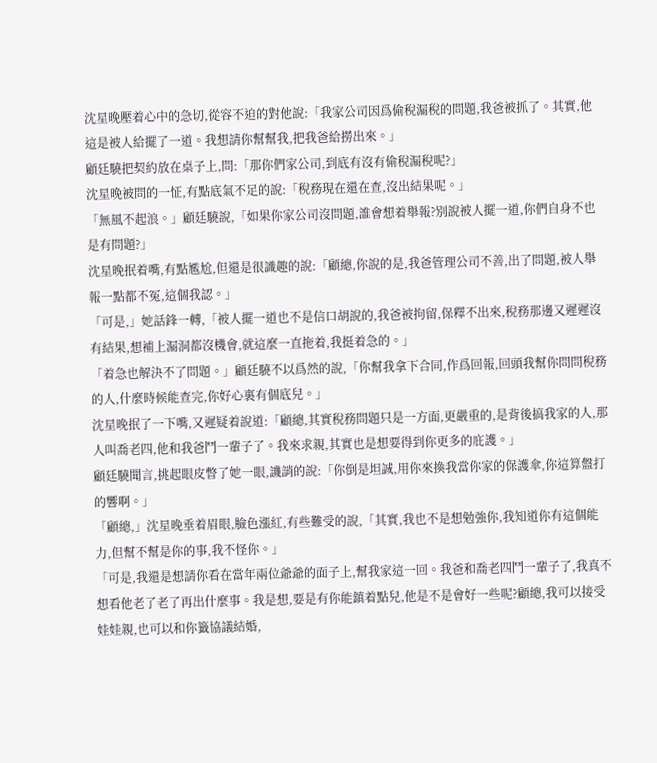沈星晚壓着心中的急切,從容不迫的對他說:「我家公司因爲偷稅漏稅的問題,我爸被抓了。其實,他這是被人給擺了一道。我想請你幫幫我,把我爸給撈出來。」
顧廷驍把契約放在桌子上,問:「那你們家公司,到底有沒有偷稅漏稅呢?」
沈星晚被問的一怔,有點底氣不足的說:「稅務現在還在查,沒出結果呢。」
「無風不起浪。」顧廷驍說,「如果你家公司沒問題,誰會想着舉報?別說被人擺一道,你們自身不也是有問題?」
沈星晚抿着嘴,有點尷尬,但還是很識趣的說:「顧總,你說的是,我爸管理公司不善,出了問題,被人舉報一點都不冤,這個我認。」
「可是,」她話鋒一轉,「被人擺一道也不是信口胡說的,我爸被拘留,保釋不出來,稅務那邊又遲遲沒有結果,想補上漏洞都沒機會,就這麼一直拖着,我挺着急的。」
「着急也解決不了問題。」顧廷驍不以爲然的說,「你幫我拿下合同,作爲回報,回頭我幫你問問稅務的人,什麼時候能查完,你好心裏有個底兒。」
沈星晚抿了一下嘴,又遲疑着說道:「顧總,其實稅務問題只是一方面,更嚴重的,是背後搞我家的人,那人叫喬老四,他和我爸鬥一輩子了。我來求親,其實也是想要得到你更多的庇護。」
顧廷驍聞言,挑起眼皮瞥了她一眼,譏誚的說:「你倒是坦誠,用你來換我當你家的保護傘,你這算盤打的響啊。」
「顧總,」沈星晚垂着眉眼,臉色漲紅,有些難受的說,「其實,我也不是想勉強你,我知道你有這個能力,但幫不幫是你的事,我不怪你。」
「可是,我還是想請你看在當年兩位爺爺的面子上,幫我家這一回。我爸和喬老四鬥一輩子了,我真不想看他老了老了再出什麼事。我是想,要是有你能鎮着點兒,他是不是會好一些呢?顧總,我可以接受娃娃親,也可以和你籤協議結婚,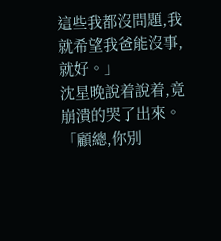這些我都沒問題,我就希望我爸能沒事,就好。」
沈星晚說着說着,竟崩潰的哭了出來。
「顧總,你別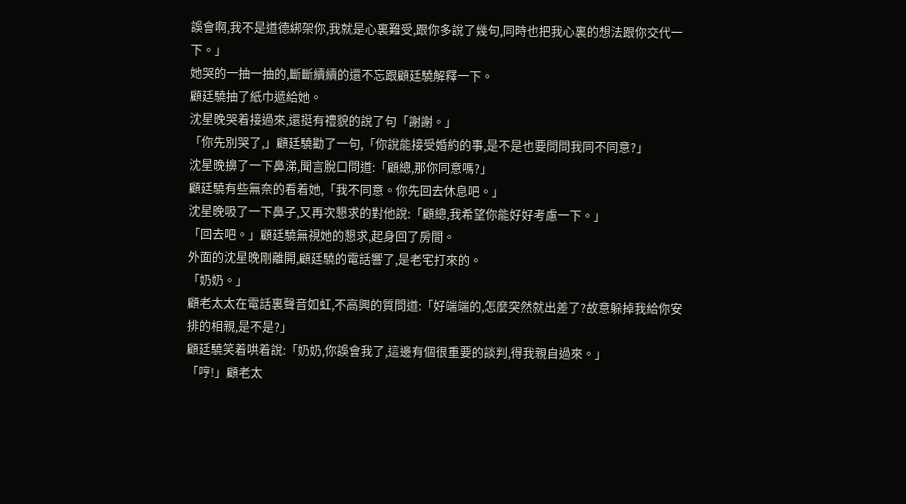誤會啊,我不是道德綁架你,我就是心裏難受,跟你多說了幾句,同時也把我心裏的想法跟你交代一下。」
她哭的一抽一抽的,斷斷續續的還不忘跟顧廷驍解釋一下。
顧廷驍抽了紙巾遞給她。
沈星晚哭着接過來,還挺有禮貌的說了句「謝謝。」
「你先別哭了,」顧廷驍勸了一句,「你說能接受婚約的事,是不是也要問問我同不同意?」
沈星晚擤了一下鼻涕,聞言脫口問道:「顧總,那你同意嗎?」
顧廷驍有些無奈的看着她,「我不同意。你先回去休息吧。」
沈星晚吸了一下鼻子,又再次懇求的對他說:「顧總,我希望你能好好考慮一下。」
「回去吧。」顧廷驍無視她的懇求,起身回了房間。
外面的沈星晚剛離開,顧廷驍的電話響了,是老宅打來的。
「奶奶。」
顧老太太在電話裏聲音如虹,不高興的質問道:「好端端的,怎麼突然就出差了?故意躲掉我給你安排的相親,是不是?」
顧廷驍笑着哄着說:「奶奶,你誤會我了,這邊有個很重要的談判,得我親自過來。」
「哼!」顧老太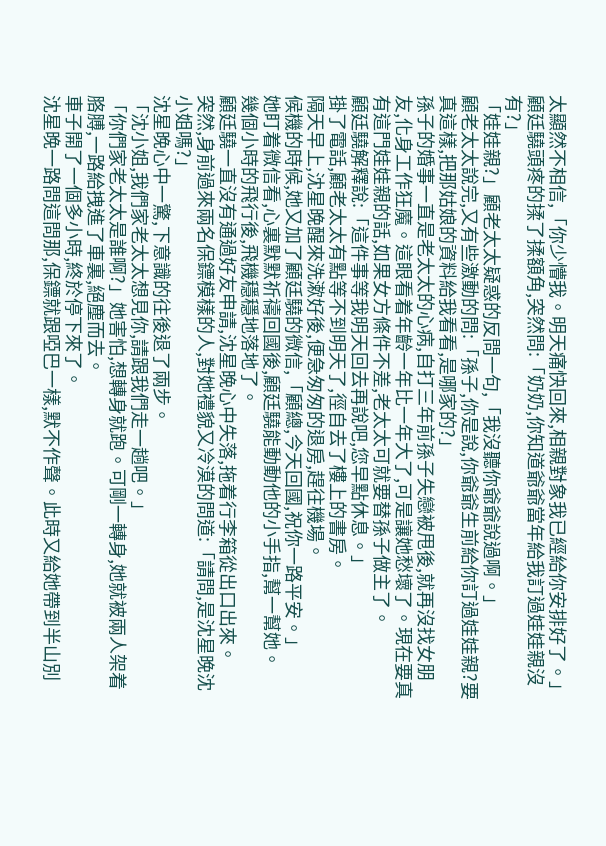太顯然不相信,「你少懵我。明天痛快回來,相親對象我已經給你安排好了。」
顧廷驍頭疼的揉了揉額角,突然問:「奶奶,你知道爺爺當年給我訂過娃娃親沒有?」
「娃娃親?」顧老太太疑惑的反問一句,「我沒聽你爺爺說過啊。」
顧老太太說完,又有些激動的問:「孫子,你是說,你爺爺生前給你訂過娃娃親?要真這樣,把那姑娘的資料給我看看,是哪家的?」
孫子的婚事一直是老太太的心病,自打三年前孫子失戀被甩後,就再沒找女朋友,化身工作狂魔。這眼看着年齡一年比一年大了,可是讓她愁壞了。現在要真有這門娃娃親的話,如果女方條件不差,老太太可就要替孫子做主了。
顧廷驍解釋說:「這件事等我明天回去再說吧,您早點休息。」
掛了電話,顧老太太有點等不到明天了,徑自去了樓上的書房。
隔天早上,沈星晚醒來洗漱好後,便急匆匆的退房,趕往機場。
候機的時候,她又加了顧廷驍的微信,「顧總,今天回國,祝你一路平安。」
她盯着微信看,心裏默默祈禱回國後,顧廷驍能動動他的小手指,幫一幫她。
幾個小時的飛行後,飛機穩穩地落地了。
顧廷驍一直沒有通過好友申請,沈星晚心中失落,拖着行李箱從出口出來。
突然,身前過來兩名保鏢模樣的人,對她禮貌又冷漠的問道:「請問,是沈星晚沈小姐嗎?」
沈星晚心中一驚,下意識的往後退了兩步。
「沈小姐,我們家老太太想見你,請跟我們走一趟吧。」
「你們家老太太是誰啊?」她害怕,想轉身就跑。可剛一轉身,她就被兩人架着胳膊,一路給拽進了車裏,絕塵而去。
車子開了一個多小時,終於停下來了。
沈星晚一路問這問那,保鏢就跟啞巴一樣,默不作聲。此時又給她帶到半山別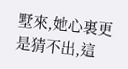墅來,她心裏更是猜不出,這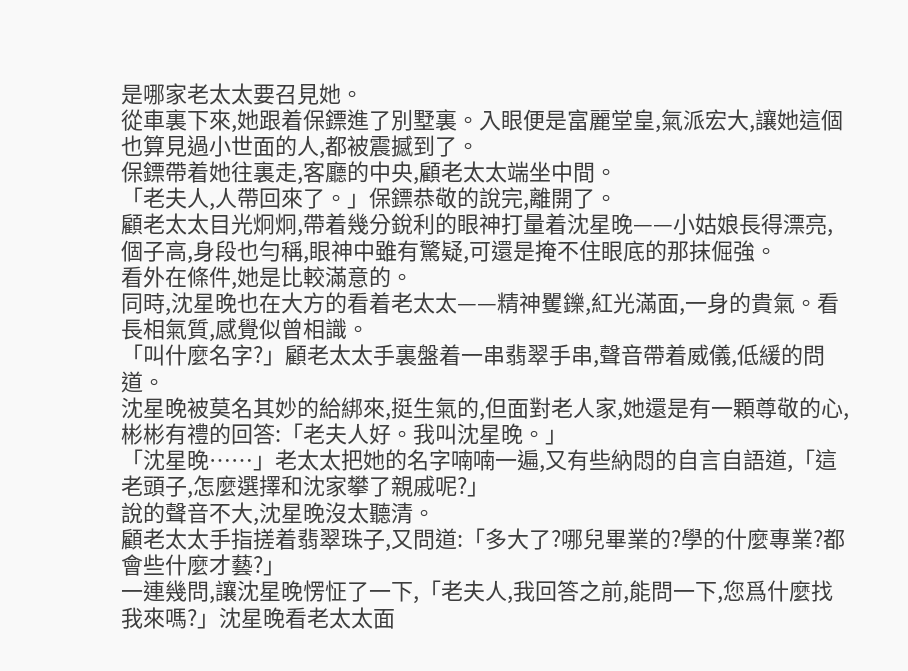是哪家老太太要召見她。
從車裏下來,她跟着保鏢進了別墅裏。入眼便是富麗堂皇,氣派宏大,讓她這個也算見過小世面的人,都被震撼到了。
保鏢帶着她往裏走,客廳的中央,顧老太太端坐中間。
「老夫人,人帶回來了。」保鏢恭敬的說完,離開了。
顧老太太目光炯炯,帶着幾分銳利的眼神打量着沈星晚——小姑娘長得漂亮,個子高,身段也勻稱,眼神中雖有驚疑,可還是掩不住眼底的那抹倔強。
看外在條件,她是比較滿意的。
同時,沈星晚也在大方的看着老太太——精神矍鑠,紅光滿面,一身的貴氣。看長相氣質,感覺似曾相識。
「叫什麼名字?」顧老太太手裏盤着一串翡翠手串,聲音帶着威儀,低緩的問道。
沈星晚被莫名其妙的給綁來,挺生氣的,但面對老人家,她還是有一顆尊敬的心,彬彬有禮的回答:「老夫人好。我叫沈星晚。」
「沈星晚……」老太太把她的名字喃喃一遍,又有些納悶的自言自語道,「這老頭子,怎麼選擇和沈家攀了親戚呢?」
說的聲音不大,沈星晚沒太聽清。
顧老太太手指搓着翡翠珠子,又問道:「多大了?哪兒畢業的?學的什麼專業?都會些什麼才藝?」
一連幾問,讓沈星晚愣怔了一下,「老夫人,我回答之前,能問一下,您爲什麼找我來嗎?」沈星晚看老太太面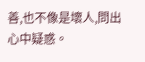善,也不像是壞人,問出心中疑惑。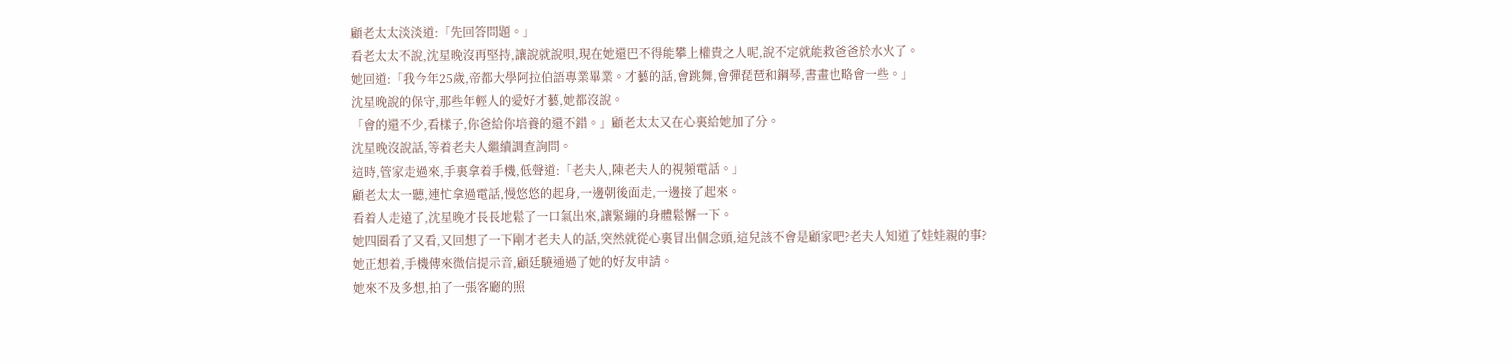顧老太太淡淡道:「先回答問題。」
看老太太不說,沈星晚沒再堅持,讓說就說唄,現在她還巴不得能攀上權貴之人呢,說不定就能救爸爸於水火了。
她回道:「我今年25歲,帝都大學阿拉伯語專業畢業。才藝的話,會跳舞,會彈琵琶和鋼琴,書畫也略會一些。」
沈星晚說的保守,那些年輕人的愛好才藝,她都沒說。
「會的還不少,看樣子,你爸給你培養的還不錯。」顧老太太又在心裏給她加了分。
沈星晚沒說話,等着老夫人繼續調查詢問。
這時,管家走過來,手裏拿着手機,低聲道:「老夫人,陳老夫人的視頻電話。」
顧老太太一聽,連忙拿過電話,慢悠悠的起身,一邊朝後面走,一邊接了起來。
看着人走遠了,沈星晚才長長地鬆了一口氣出來,讓緊繃的身體鬆懈一下。
她四圈看了又看,又回想了一下剛才老夫人的話,突然就從心裏冒出個念頭,這兒該不會是顧家吧?老夫人知道了娃娃親的事?
她正想着,手機傳來微信提示音,顧廷驍通過了她的好友申請。
她來不及多想,拍了一張客廳的照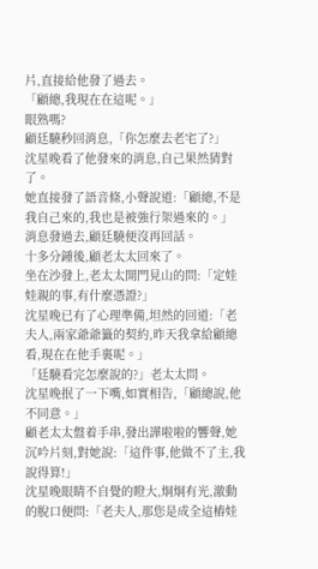片,直接給他發了過去。
「顧總,我現在在這呢。」
眼熟嗎?
顧廷驍秒回消息,「你怎麼去老宅了?」
沈星晚看了他發來的消息,自己果然猜對了。
她直接發了語音條,小聲說道:「顧總,不是我自己來的,我也是被強行架過來的。」
消息發過去,顧廷驍便沒再回話。
十多分鍾後,顧老太太回來了。
坐在沙發上,老太太開門見山的問:「定娃娃親的事,有什麼憑證?」
沈星晚已有了心理準備,坦然的回道:「老夫人,兩家爺爺籤的契約,昨天我拿給顧總看,現在在他手裏呢。」
「廷驍看完怎麼說的?」老太太問。
沈星晚抿了一下嘴,如實相告,「顧總說,他不同意。」
顧老太太盤着手串,發出譁啦啦的響聲,她沉吟片刻,對她說:「這件事,他做不了主,我說得算!」
沈星晚眼睛不自覺的瞪大,炯炯有光,激動的脫口便問:「老夫人,那您是成全這樁娃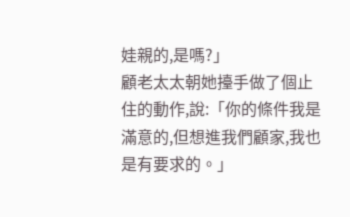娃親的,是嗎?」
顧老太太朝她擡手做了個止住的動作,說:「你的條件我是滿意的,但想進我們顧家,我也是有要求的。」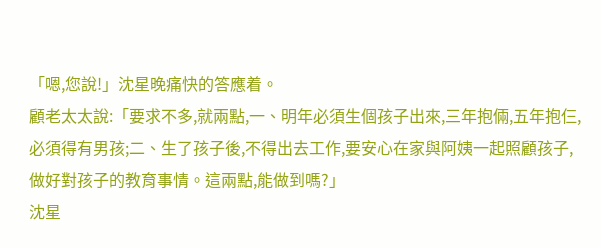「嗯,您說!」沈星晚痛快的答應着。
顧老太太說:「要求不多,就兩點,一、明年必須生個孩子出來,三年抱倆,五年抱仨,必須得有男孩;二、生了孩子後,不得出去工作,要安心在家與阿姨一起照顧孩子,做好對孩子的教育事情。這兩點,能做到嗎?」
沈星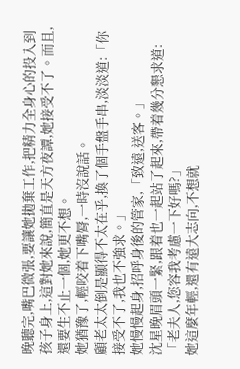晚聽完,嘴巴微張,要讓她拋棄工作,把精力全身心的投入到孩子身上,這對她來說,簡直是天方夜譚,她接受不了。而且,還要生不止一個,她更不想。
她猶豫了,輕咬着下嘴脣,一時沒說話。
顧老太太倒是顯得不太在乎,換了個手盤手串,淡淡道:「你接受不了,我也不強求。」
她慢慢起身,招呼身後的管家,「致遠,送客。」
沈星晚眉頭一緊,跟着也一起站了起來,帶着幾分懇求道:「老夫人,您容我考慮一下好嗎?」
她這麼年輕,還有遠大志向,不想就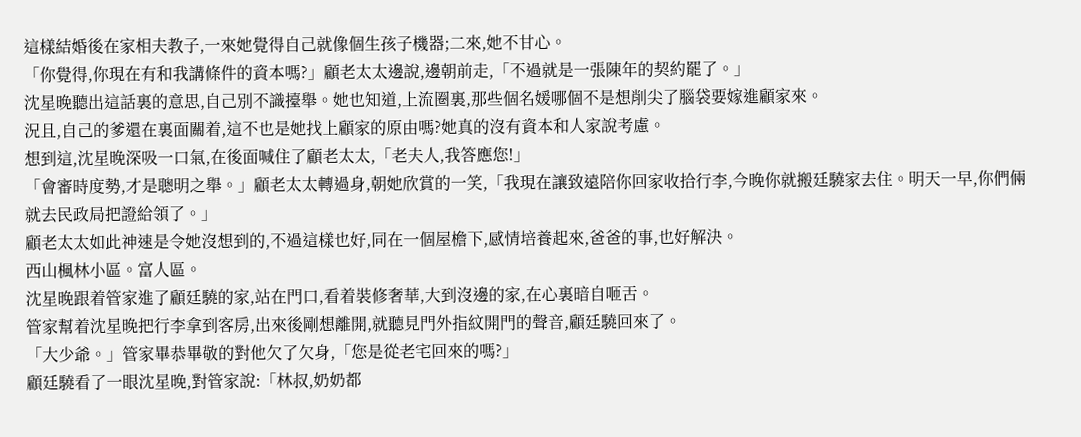這樣結婚後在家相夫教子,一來她覺得自己就像個生孩子機器;二來,她不甘心。
「你覺得,你現在有和我講條件的資本嗎?」顧老太太邊說,邊朝前走,「不過就是一張陳年的契約罷了。」
沈星晚聽出這話裏的意思,自己別不識擡舉。她也知道,上流圈裏,那些個名媛哪個不是想削尖了腦袋要嫁進顧家來。
況且,自己的爹還在裏面關着,這不也是她找上顧家的原由嗎?她真的沒有資本和人家說考慮。
想到這,沈星晚深吸一口氣,在後面喊住了顧老太太,「老夫人,我答應您!」
「會審時度勢,才是聰明之舉。」顧老太太轉過身,朝她欣賞的一笑,「我現在讓致遠陪你回家收拾行李,今晚你就搬廷驍家去住。明天一早,你們倆就去民政局把證給領了。」
顧老太太如此神速是令她沒想到的,不過這樣也好,同在一個屋檐下,感情培養起來,爸爸的事,也好解決。
西山楓林小區。富人區。
沈星晚跟着管家進了顧廷驍的家,站在門口,看着裝修奢華,大到沒邊的家,在心裏暗自咂舌。
管家幫着沈星晚把行李拿到客房,出來後剛想離開,就聽見門外指紋開門的聲音,顧廷驍回來了。
「大少爺。」管家畢恭畢敬的對他欠了欠身,「您是從老宅回來的嗎?」
顧廷驍看了一眼沈星晚,對管家說:「林叔,奶奶都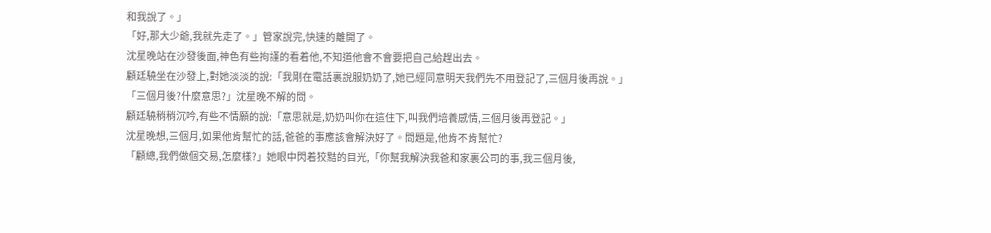和我說了。」
「好,那大少爺,我就先走了。」管家說完,快速的離開了。
沈星晚站在沙發後面,神色有些拘謹的看着他,不知道他會不會要把自己給趕出去。
顧廷驍坐在沙發上,對她淡淡的說:「我剛在電話裏說服奶奶了,她已經同意明天我們先不用登記了,三個月後再說。」
「三個月後?什麼意思?」沈星晚不解的問。
顧廷驍稍稍沉吟,有些不情願的說:「意思就是,奶奶叫你在這住下,叫我們培養感情,三個月後再登記。」
沈星晚想,三個月,如果他肯幫忙的話,爸爸的事應該會解決好了。問題是,他肯不肯幫忙?
「顧總,我們做個交易,怎麼樣?」她眼中閃着狡黠的目光,「你幫我解決我爸和家裏公司的事,我三個月後,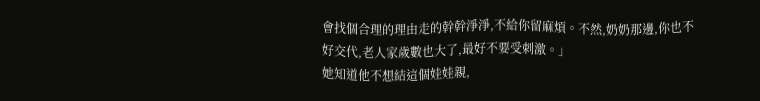會找個合理的理由走的幹幹淨淨,不給你留麻煩。不然,奶奶那邊,你也不好交代,老人家歲數也大了,最好不要受刺激。」
她知道他不想結這個娃娃親,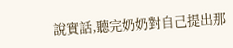說實話,聽完奶奶對自己提出那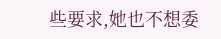些要求,她也不想委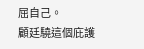屈自己。
顧廷驍這個庇護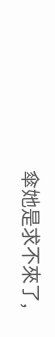傘她是求不來了,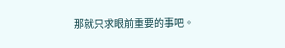那就只求眼前重要的事吧。